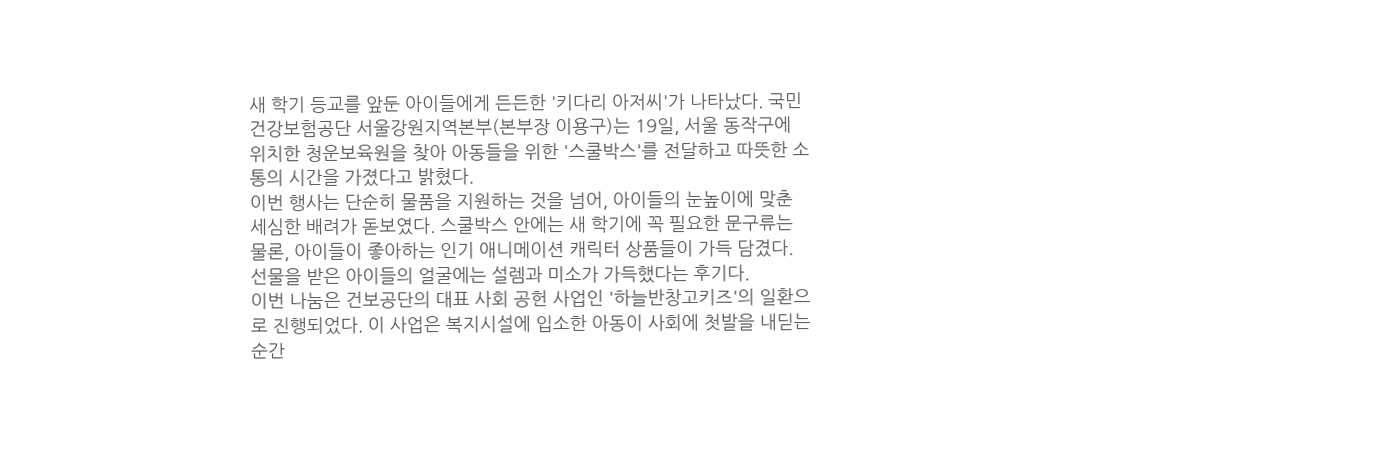새 학기 등교를 앞둔 아이들에게 든든한 '키다리 아저씨'가 나타났다. 국민건강보험공단 서울강원지역본부(본부장 이용구)는 19일, 서울 동작구에 위치한 청운보육원을 찾아 아동들을 위한 '스쿨박스'를 전달하고 따뜻한 소통의 시간을 가졌다고 밝혔다.
이번 행사는 단순히 물품을 지원하는 것을 넘어, 아이들의 눈높이에 맞춘 세심한 배려가 돋보였다. 스쿨박스 안에는 새 학기에 꼭 필요한 문구류는 물론, 아이들이 좋아하는 인기 애니메이션 캐릭터 상품들이 가득 담겼다. 선물을 받은 아이들의 얼굴에는 설렘과 미소가 가득했다는 후기다.
이번 나눔은 건보공단의 대표 사회 공헌 사업인 '하늘반창고키즈'의 일환으로 진행되었다. 이 사업은 복지시설에 입소한 아동이 사회에 첫발을 내딛는 순간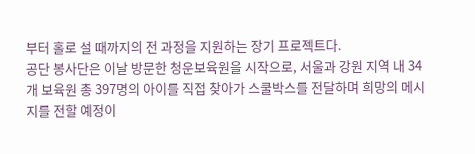부터 홀로 설 때까지의 전 과정을 지원하는 장기 프로젝트다.
공단 봉사단은 이날 방문한 청운보육원을 시작으로, 서울과 강원 지역 내 34개 보육원 총 397명의 아이를 직접 찾아가 스쿨박스를 전달하며 희망의 메시지를 전할 예정이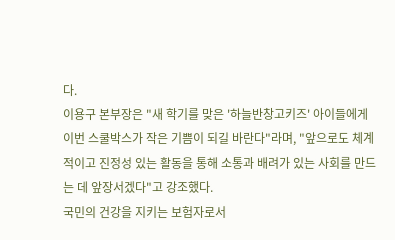다.
이용구 본부장은 "새 학기를 맞은 '하늘반창고키즈' 아이들에게 이번 스쿨박스가 작은 기쁨이 되길 바란다"라며, "앞으로도 체계적이고 진정성 있는 활동을 통해 소통과 배려가 있는 사회를 만드는 데 앞장서겠다"고 강조했다.
국민의 건강을 지키는 보험자로서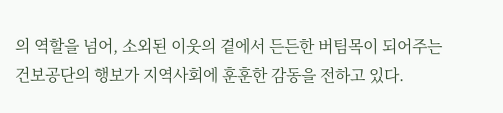의 역할을 넘어, 소외된 이웃의 곁에서 든든한 버팀목이 되어주는 건보공단의 행보가 지역사회에 훈훈한 감동을 전하고 있다.